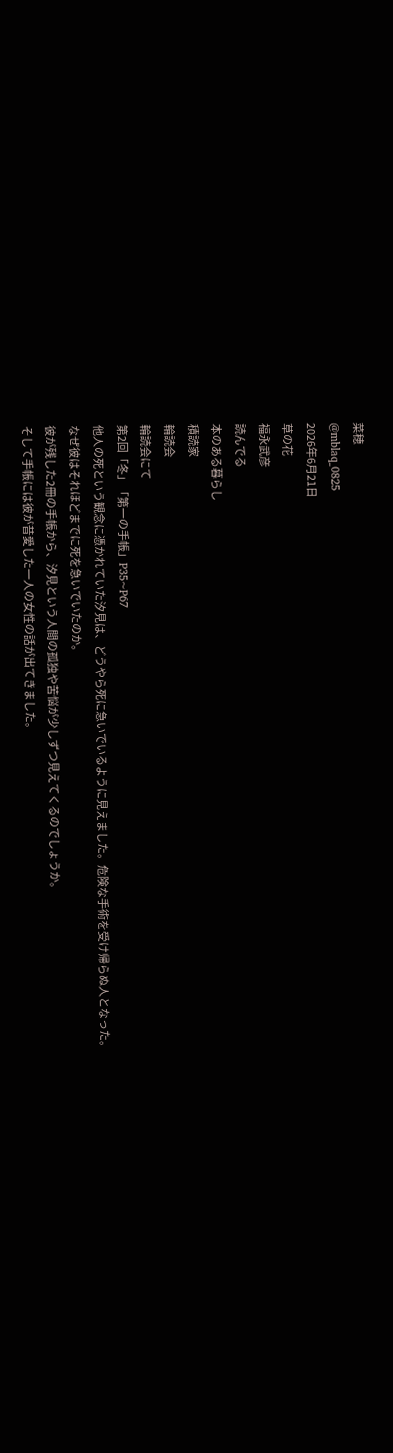菜穂
@mblaq_0825
2026年6月21日
草の花
福永武彦
読んでる
本のある暮らし
積読家
輪読会
輪読会にて
第2回「冬」「第一の手帳」P35~P67
他人の死という観念に憑かれていた汐見は、どうやら死に急いでいるように見えました。危険な手術を受け帰らぬ人となった。
なぜ彼はそれほどまでに死を急いでいたのか。
彼が残した2冊の手帳から、汐見という人間の孤独や苦悩が少しずつ見えてくるのでしょうか。
そして手帳には彼が昔愛した一人の女性の話が出てきました。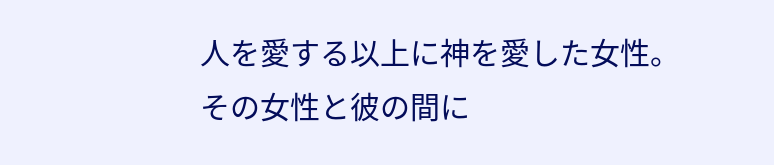人を愛する以上に神を愛した女性。
その女性と彼の間に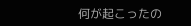何が起こったの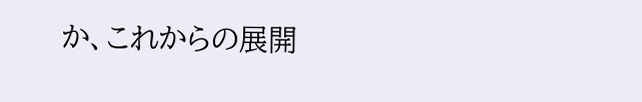か、これからの展開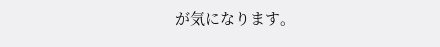が気になります。